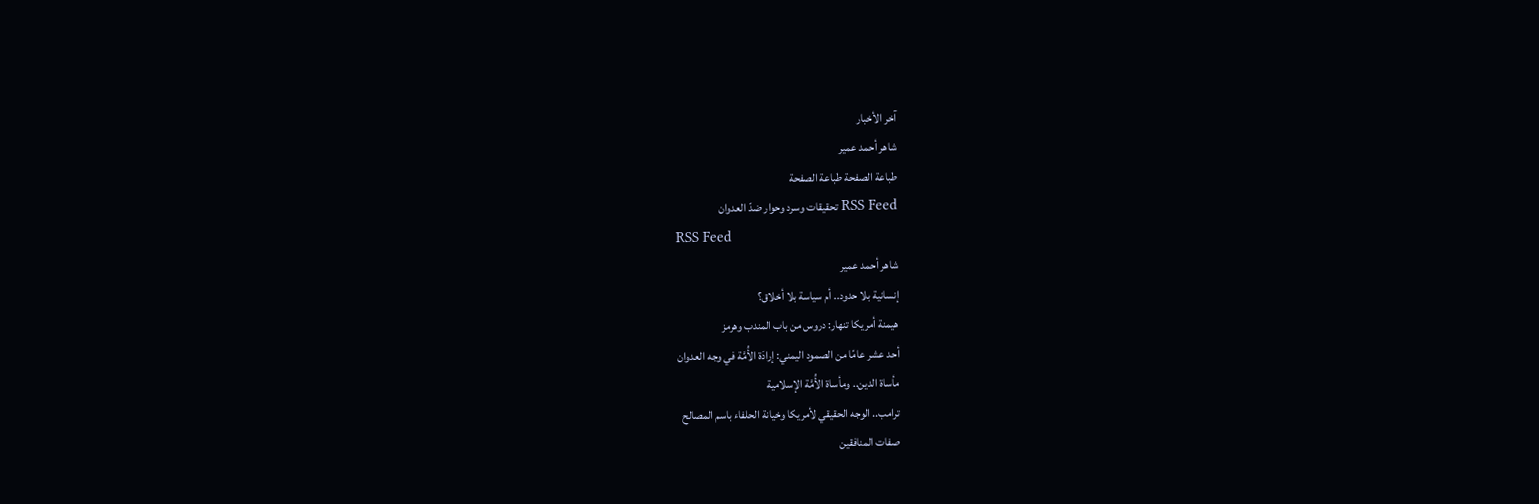آخر الأخبار
شاهر أحمد عمير
طباعة الصفحة طباعة الصفحة
RSS Feed تحقيقات وسرد وحوار ضدّ العدوان
RSS Feed
شاهر أحمد عمير
إنسانية بلا حدود.. أم سياسة بلا أخلاق؟
هيمنة أمريكا تنهار: دروس من باب المندب وهرمز
أحد عشر عامًا من الصمود اليمني: إرادَة الأُمَّة في وجه العدوان
مأساة الدين.. ومأساة الأُمَّة الإسلامية
ترامب.. الوجه الحقيقي لأمريكا وخيانة الحلفاء باسم المصالح
صفات المنافقين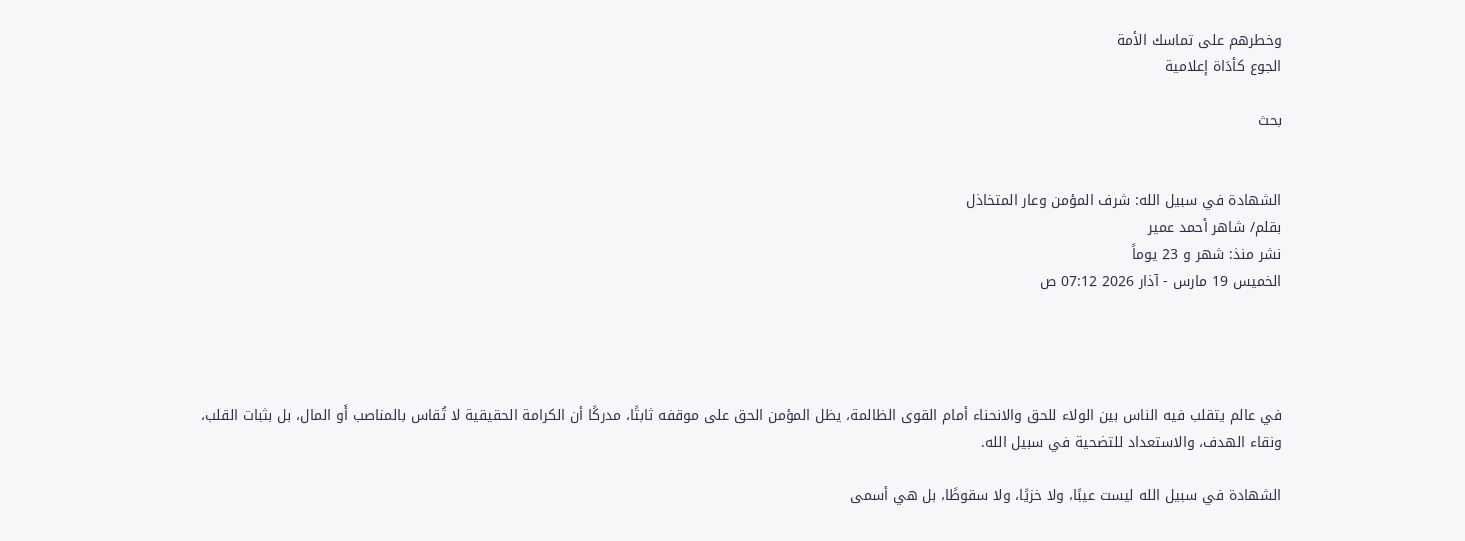وخطرهم على تماسك الأمة
الجوع كأدَاة إعلامية

بحث


الشهادة في سبيل الله: شرف المؤمن وعار المتخاذل
بقلم/ شاهر أحمد عمير
نشر منذ: شهر و 23 يوماً
الخميس 19 مارس - آذار 2026 07:12 ص




في عالم يتقلب فيه الناس بين الولاء للحق والانحناء أمام القوى الظالمة، يظل المؤمن الحق على موقفه ثابتًا، مدركًا أن الكرامة الحقيقية لا تُقاس بالمناصب أَو المال، بل بثبات القلب، ونقاء الهدف، والاستعداد للتضحية في سبيل الله.

الشهادة في سبيل الله ليست عيبًا، ولا خزيًا، ولا سقوطًا، بل هي أسمى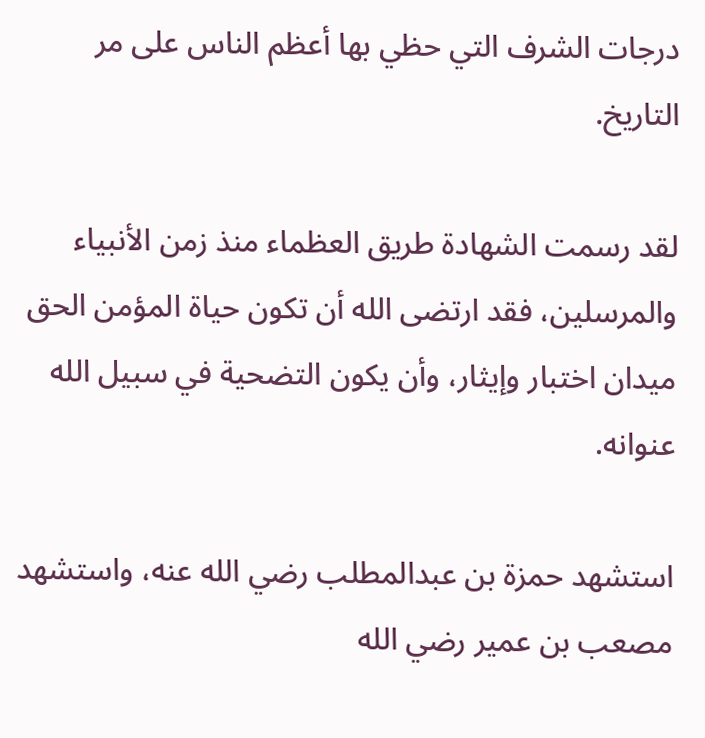درجات الشرف التي حظي بها أعظم الناس على مر التاريخ.

لقد رسمت الشهادة طريق العظماء منذ زمن الأنبياء والمرسلين، فقد ارتضى الله أن تكون حياة المؤمن الحق ميدان اختبار وإيثار، وأن يكون التضحية في سبيل الله عنوانه.

استشهد حمزة بن عبدالمطلب رضي الله عنه، واستشهد مصعب بن عمير رضي الله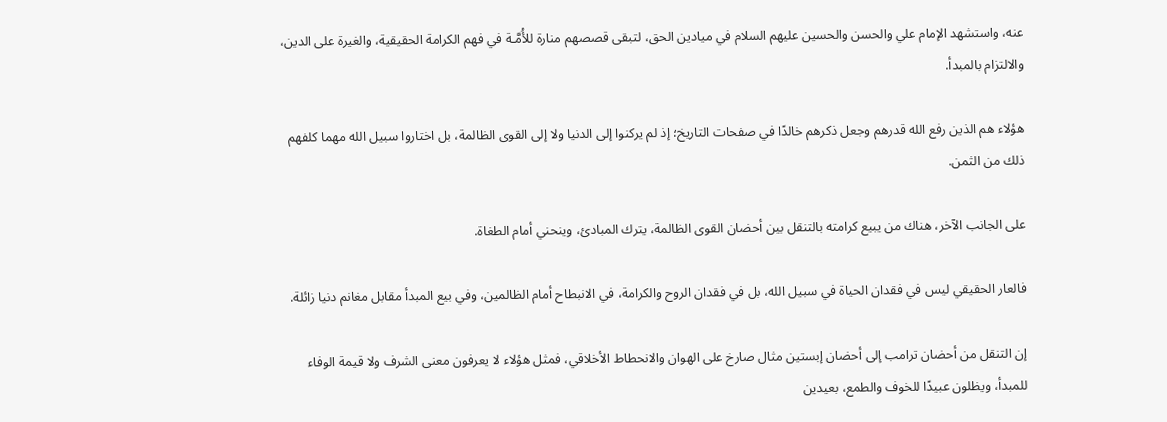عنه، واستشهد الإمام علي والحسن والحسين عليهم السلام في ميادين الحق، لتبقى قصصهم منارة للأُمَّـة في فهم الكرامة الحقيقية، والغيرة على الدين، والالتزام بالمبدأ.

هؤلاء هم الذين رفع الله قدرهم وجعل ذكرهم خالدًا في صفحات التاريخ؛ إذ لم يركنوا إلى الدنيا ولا إلى القوى الظالمة، بل اختاروا سبيل الله مهما كلفهم ذلك من الثمن.

على الجانب الآخر، هناك من يبيع كرامته بالتنقل بين أحضان القوى الظالمة، يترك المبادئ، وينحني أمام الطغاة.

فالعار الحقيقي ليس في فقدان الحياة في سبيل الله، بل في فقدان الروح والكرامة، في الانبطاح أمام الظالمين، وفي بيع المبدأ مقابل مغانم دنيا زائلة.

إن التنقل من أحضان ترامب إلى أحضان إبستين مثال صارخ على الهوان والانحطاط الأخلاقي، فمثل هؤلاء لا يعرفون معنى الشرف ولا قيمة الوفاء للمبدأ، ويظلون عبيدًا للخوف والطمع، بعيدين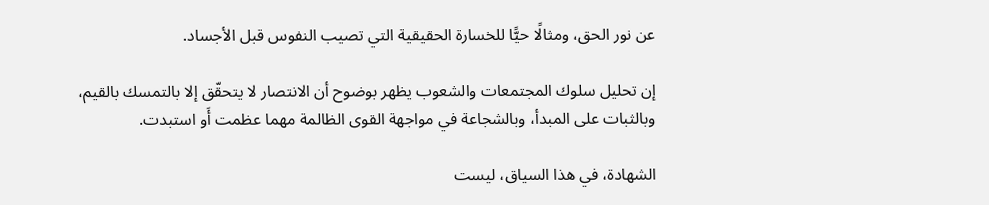عن نور الحق، ومثالًا حيًّا للخسارة الحقيقية التي تصيب النفوس قبل الأجساد.

إن تحليل سلوك المجتمعات والشعوب يظهر بوضوح أن الانتصار لا يتحقّق إلا بالتمسك بالقيم، وبالثبات على المبدأ، وبالشجاعة في مواجهة القوى الظالمة مهما عظمت أَو استبدت.

الشهادة، في هذا السياق، ليست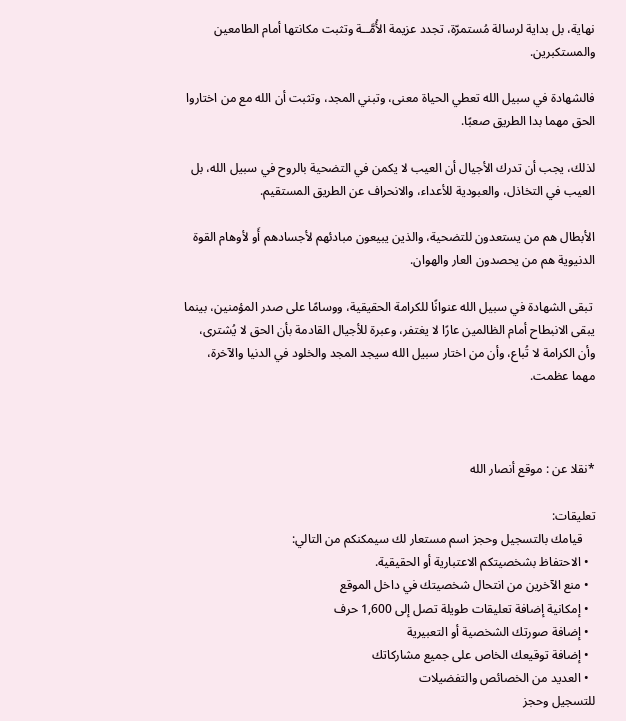نهاية، بل بداية لرسالة مُستمرّة، تجدد عزيمة الأُمَّــة وتثبت مكانتها أمام الطامعين والمستكبرين.

فالشهادة في سبيل الله تعطي الحياة معنى، وتبني المجد، وتثبت أن الله مع من اختاروا الحق مهما بدا الطريق صعبًا.

لذلك، يجب أن تدرك الأجيال أن العيب لا يكمن في التضحية بالروح في سبيل الله، بل العيب في التخاذل، والعبودية للأعداء، والانحراف عن الطريق المستقيم.

الأبطال هم من يستعدون للتضحية، والذين يبيعون مبادئهم لأجسادهم أَو لأوهام القوة الدنيوية هم من يحصدون العار والهوان.

 تبقى الشهادة في سبيل الله عنوانًا للكرامة الحقيقية، ووسامًا على صدر المؤمنين، بينما يبقى الانبطاح أمام الظالمين عارًا لا يغتفر، وعبرة للأجيال القادمة بأن الحق لا يُشترى، وأن الكرامة لا تُباع، وأن من اختار سبيل الله سيجد المجد والخلود في الدنيا والآخرة، مهما عظمت.



*نقلا عن : موقع أنصار الله

تعليقات:
    قيامك بالتسجيل وحجز اسم مستعار لك سيمكنكم من التالي:
  • الاحتفاظ بشخصيتكم الاعتبارية أو الحقيقية.
  • منع الآخرين من انتحال شخصيتك في داخل الموقع
  • إمكانية إضافة تعليقات طويلة تصل إلى 1,600 حرف
  • إضافة صورتك الشخصية أو التعبيرية
  • إضافة توقيعك الخاص على جميع مشاركاتك
  • العديد من الخصائص والتفضيلات
للتسجيل وحجز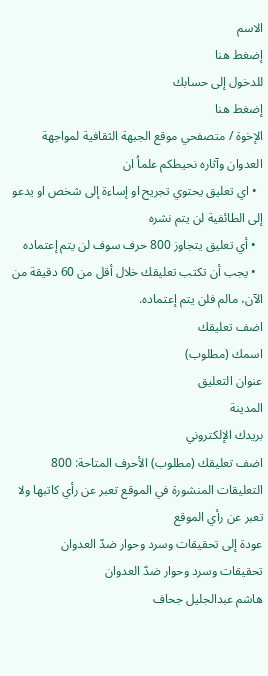الاسم
إضغط هنا
للدخول إلى حسابك
إضغط هنا
الإخوة / متصفحي موقع الجبهة الثقافية لمواجهة العدوان وآثاره نحيطكم علماُ ان
  • اي تعليق يحتوي تجريح او إساءة إلى شخص او يدعو إلى الطائفية لن يتم نشره
  • أي تعليق يتجاوز 800 حرف سوف لن يتم إعتماده
  • يجب أن تكتب تعليقك خلال أقل من 60 دقيقة من الآن، مالم فلن يتم إعتماده.
اضف تعليقك
اسمك (مطلوب)
عنوان التعليق
المدينة
بريدك الإلكتروني
اضف تعليقك (مطلوب) الأحرف المتاحة: 800
التعليقات المنشورة في الموقع تعبر عن رأي كاتبها ولا تعبر عن رأي الموقع
عودة إلى تحقيقات وسرد وحوار ضدّ العدوان
تحقيقات وسرد وحوار ضدّ العدوان
هاشم عبدالجليل جحاف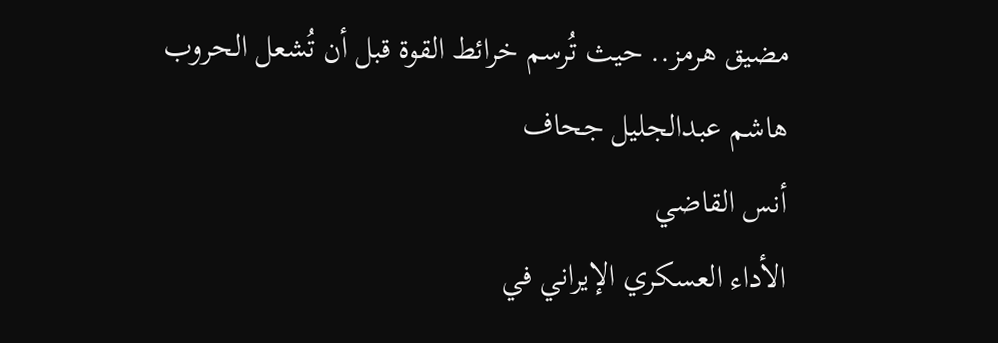مضيق هرمز.. حيث تُرسم خرائط القوة قبل أن تُشعل الحروب
هاشم عبدالجليل جحاف
أنس القاضي
الأداء العسكري الإيراني في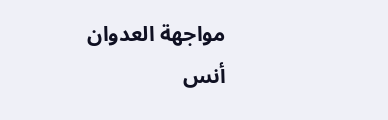مواجهة العدوان
أنس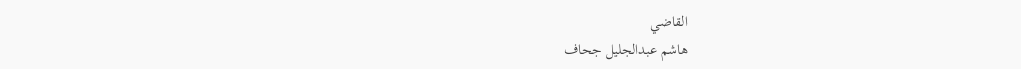القاضي
هاشم عبدالجليل جحاف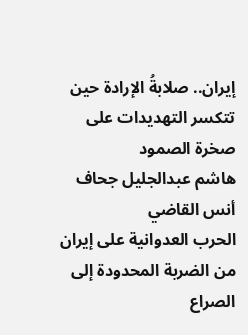إيران.. صلابةُ الإرادة حين تتكسر التهديدات على صخرة الصمود
هاشم عبدالجليل جحاف
أنس القاضي
الحرب العدوانية على إيران من الضربة المحدودة إلى الصراع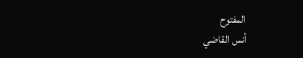المفتوح
أنس القاضي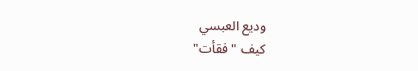وديع العبسي
كيف "فقأت"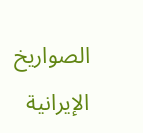الصواريخ الإيرانية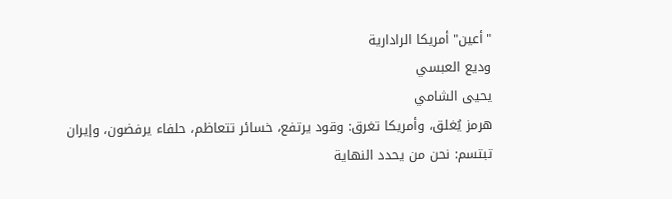"أعين" أمريكا الرادارية
وديع العبسي
يحيى الشامي
هرمز يُغلق، وأمريكا تغرق: وقود يرتفع، خسائر تتعاظم، حلفاء يرفضون، وإيران تبتسم: نحن من يحدد النهاية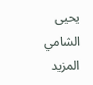يحيى الشامي
المزيد